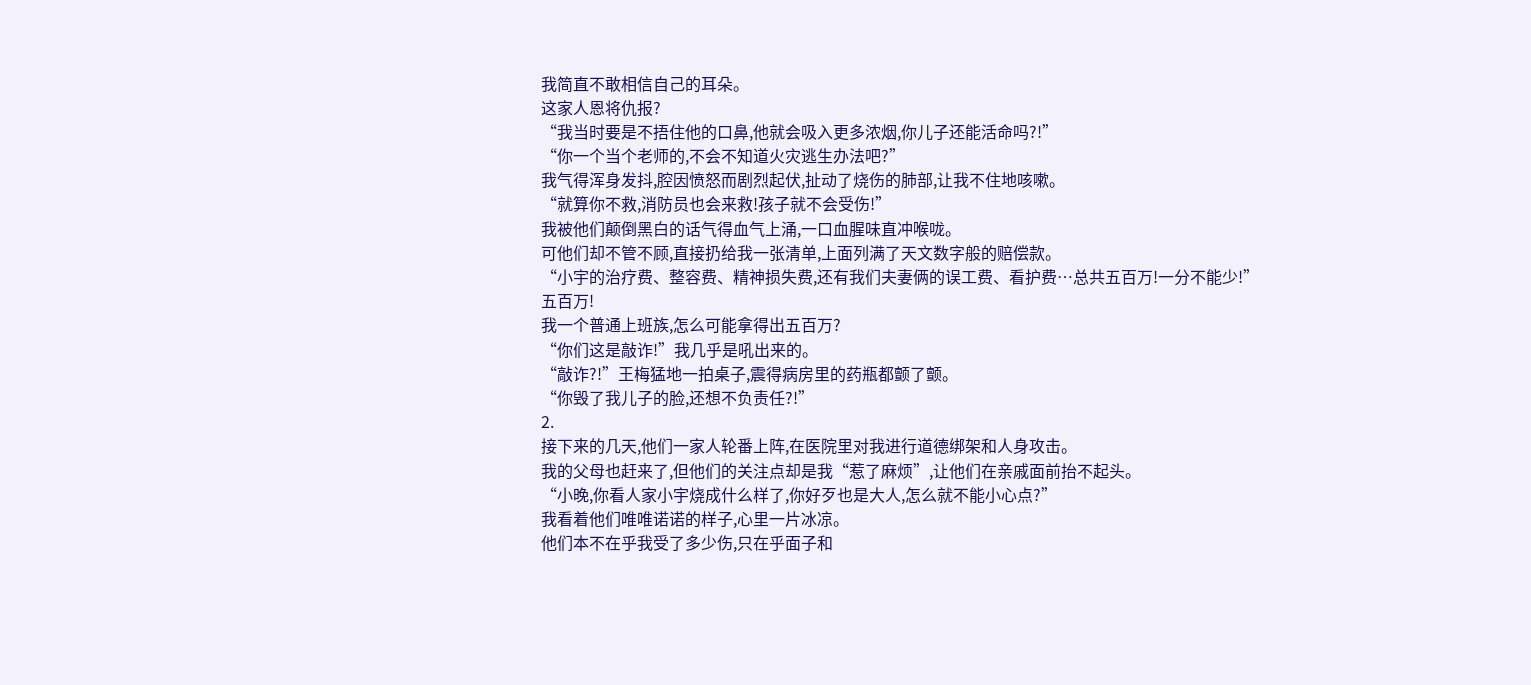我简直不敢相信自己的耳朵。
这家人恩将仇报?
“我当时要是不捂住他的口鼻,他就会吸入更多浓烟,你儿子还能活命吗?!”
“你一个当个老师的,不会不知道火灾逃生办法吧?”
我气得浑身发抖,腔因愤怒而剧烈起伏,扯动了烧伤的肺部,让我不住地咳嗽。
“就算你不救,消防员也会来救!孩子就不会受伤!”
我被他们颠倒黑白的话气得血气上涌,一口血腥味直冲喉咙。
可他们却不管不顾,直接扔给我一张清单,上面列满了天文数字般的赔偿款。
“小宇的治疗费、整容费、精神损失费,还有我们夫妻俩的误工费、看护费…总共五百万!一分不能少!”
五百万!
我一个普通上班族,怎么可能拿得出五百万?
“你们这是敲诈!”我几乎是吼出来的。
“敲诈?!”王梅猛地一拍桌子,震得病房里的药瓶都颤了颤。
“你毁了我儿子的脸,还想不负责任?!”
2.
接下来的几天,他们一家人轮番上阵,在医院里对我进行道德绑架和人身攻击。
我的父母也赶来了,但他们的关注点却是我“惹了麻烦”,让他们在亲戚面前抬不起头。
“小晚,你看人家小宇烧成什么样了,你好歹也是大人,怎么就不能小心点?”
我看着他们唯唯诺诺的样子,心里一片冰凉。
他们本不在乎我受了多少伤,只在乎面子和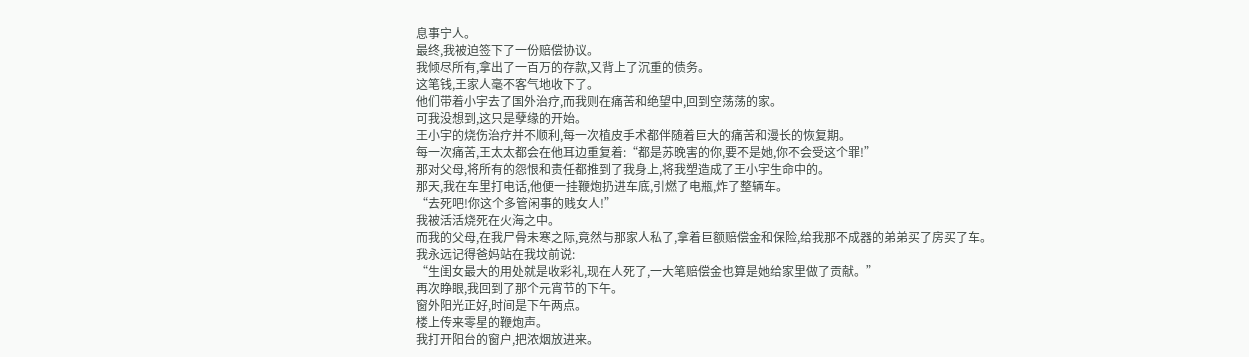息事宁人。
最终,我被迫签下了一份赔偿协议。
我倾尽所有,拿出了一百万的存款,又背上了沉重的债务。
这笔钱,王家人毫不客气地收下了。
他们带着小宇去了国外治疗,而我则在痛苦和绝望中,回到空荡荡的家。
可我没想到,这只是孽缘的开始。
王小宇的烧伤治疗并不顺利,每一次植皮手术都伴随着巨大的痛苦和漫长的恢复期。
每一次痛苦,王太太都会在他耳边重复着:“都是苏晚害的你,要不是她,你不会受这个罪!”
那对父母,将所有的怨恨和责任都推到了我身上,将我塑造成了王小宇生命中的。
那天,我在车里打电话,他便一挂鞭炮扔进车底,引燃了电瓶,炸了整辆车。
“去死吧!你这个多管闲事的贱女人!”
我被活活烧死在火海之中。
而我的父母,在我尸骨未寒之际,竟然与那家人私了,拿着巨额赔偿金和保险,给我那不成器的弟弟买了房买了车。
我永远记得爸妈站在我坟前说:
“生闺女最大的用处就是收彩礼,现在人死了,一大笔赔偿金也算是她给家里做了贡献。”
再次睁眼,我回到了那个元宵节的下午。
窗外阳光正好,时间是下午两点。
楼上传来零星的鞭炮声。
我打开阳台的窗户,把浓烟放进来。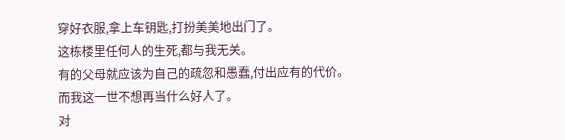穿好衣服,拿上车钥匙,打扮美美地出门了。
这栋楼里任何人的生死,都与我无关。
有的父母就应该为自己的疏忽和愚蠢,付出应有的代价。
而我这一世不想再当什么好人了。
对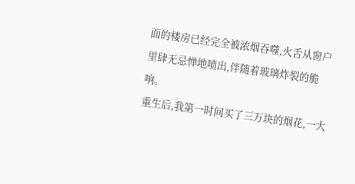面的楼房已经完全被浓烟吞噬,火舌从窗户里肆无忌惮地喷出,伴随着玻璃炸裂的脆响。
重生后,我第一时间买了三万块的烟花,一大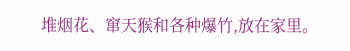堆烟花、窜天猴和各种爆竹,放在家里。